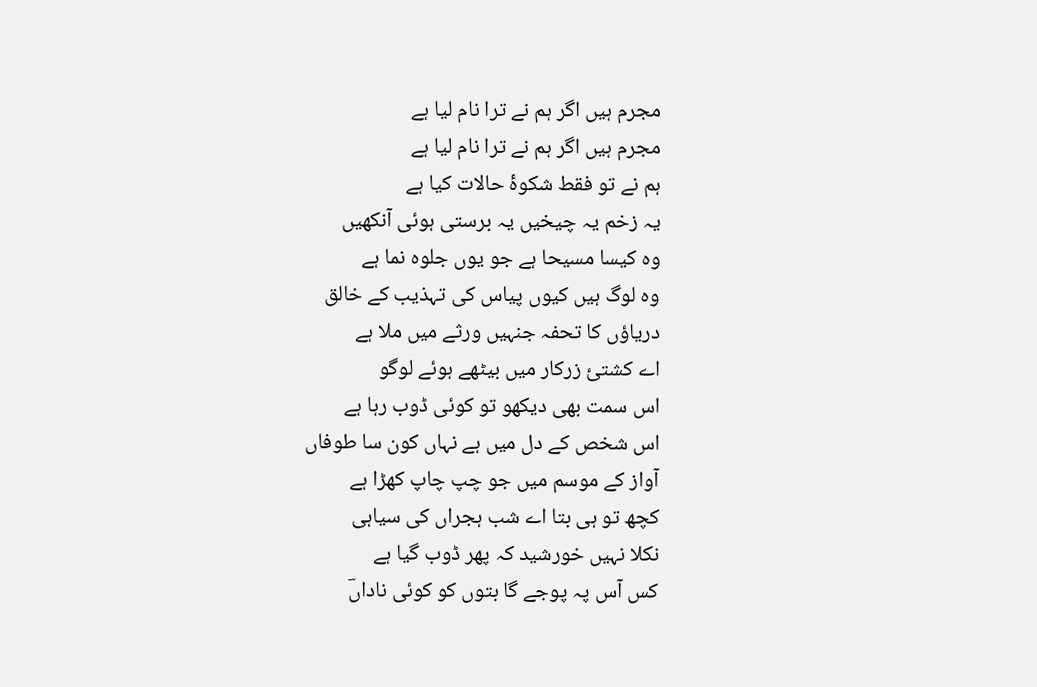مجرم ہیں اگر ہم نے ترا نام لیا ہے
مجرم ہیں اگر ہم نے ترا نام لیا ہے
ہم نے تو فقط شکوۂ حالات کیا ہے
یہ زخم یہ چیخیں یہ برستی ہوئی آنکھیں
وہ کیسا مسیحا ہے جو یوں جلوہ نما ہے
وہ لوگ ہیں کیوں پیاس کی تہذیب کے خالق
دریاؤں کا تحفہ جنہیں ورثے میں ملا ہے
اے کشتیٔ زرکار میں بیٹھے ہوئے لوگو
اس سمت بھی دیکھو تو کوئی ڈوب رہا ہے
اس شخص کے دل میں ہے نہاں کون سا طوفاں
آواز کے موسم میں جو چپ چاپ کھڑا ہے
کچھ تو ہی بتا اے شب ہجراں کی سیاہی
نکلا نہیں خورشید کہ پھر ڈوب گیا ہے
کس آس پہ پوجے گا بتوں کو کوئی ناداںؔ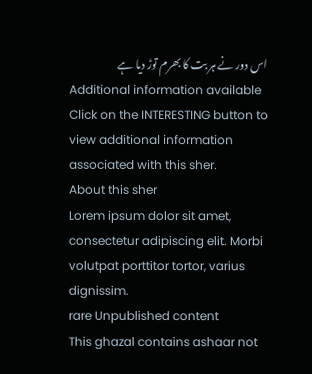اس دور نے ہر بت کا بھرم توڑ دیا ہے
Additional information available
Click on the INTERESTING button to view additional information associated with this sher.
About this sher
Lorem ipsum dolor sit amet, consectetur adipiscing elit. Morbi volutpat porttitor tortor, varius dignissim.
rare Unpublished content
This ghazal contains ashaar not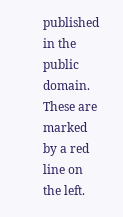published in the public domain. These are marked by a red line on the left.